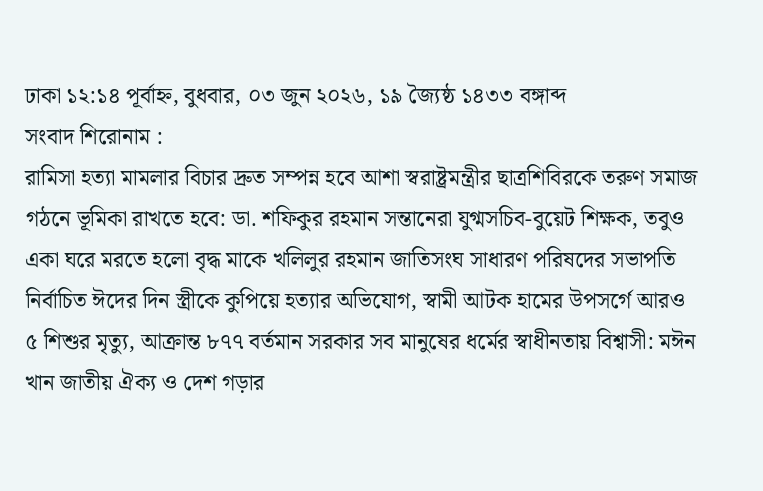ঢাকা ১২:১৪ পূর্বাহ্ন, বুধবার, ০৩ জুন ২০২৬, ১৯ জ্যৈষ্ঠ ১৪৩৩ বঙ্গাব্দ
সংবাদ শিরোনাম :
রামিসা হত্যা মামলার বিচার দ্রুত সম্পন্ন হবে আশা স্বরাষ্ট্রমন্ত্রীর ছাত্রশিবিরকে তরুণ সমাজ গঠনে ভূমিকা রাখতে হবে: ডা. শফিকুর রহমান সন্তানেরা যুগ্মসচিব-বুয়েট শিক্ষক, তবুও একা ঘরে মরতে হলো বৃদ্ধ মাকে খলিলুর রহমান জাতিসংঘ সাধারণ পরিষদের সভাপতি নির্বাচিত ঈদের দিন স্ত্রীকে কুপিয়ে হত্যার অভিযোগ, স্বামী আটক হামের উপসর্গে আরও ৫ শিশুর মৃত্যু, আক্রান্ত ৮৭৭ বর্তমান সরকার সব মানুষের ধর্মের স্বাধীনতায় বিশ্বাসী: মঈন খান জাতীয় ঐক্য ও দেশ গড়ার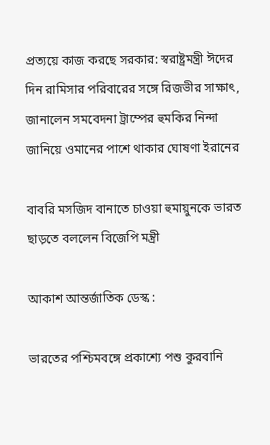প্রত্যয়ে কাজ করছে সরকার: স্বরাষ্ট্রমন্ত্রী ঈদের দিন রামিসার পরিবারের সঙ্গে রিজভীর সাক্ষাৎ, জানালেন সমবেদনা ট্রাম্পের হুমকির নিন্দা জানিয়ে ওমানের পাশে থাকার ঘোষণা ইরানের

বাবরি মসজিদ বানাতে চাওয়া হুমায়ুনকে ভারত ছাড়তে বললেন বিজেপি মন্ত্রী

আকাশ আন্তর্জাতিক ডেস্ক :

ভারতের পশ্চিমবঙ্গে প্রকাশ্যে পশু কুরবানি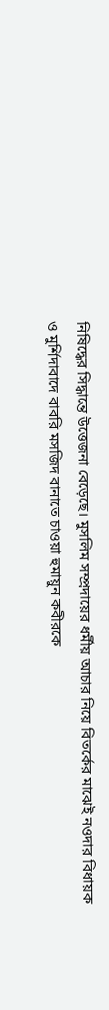নিষিদ্ধের সিদ্ধান্তে উত্তেজনা বেড়েছে। মুসলিম সম্প্রদায়ের ধর্মীয় আচার নিয়ে বিতর্কের মাঝেই নওদার বিধায়ক ও মুর্শিদাবাদে বাবরি মসজিদ বানাতে চাওয়া হুমায়ুন কবীরকে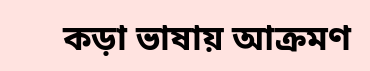কড়া ভাষায় আক্রমণ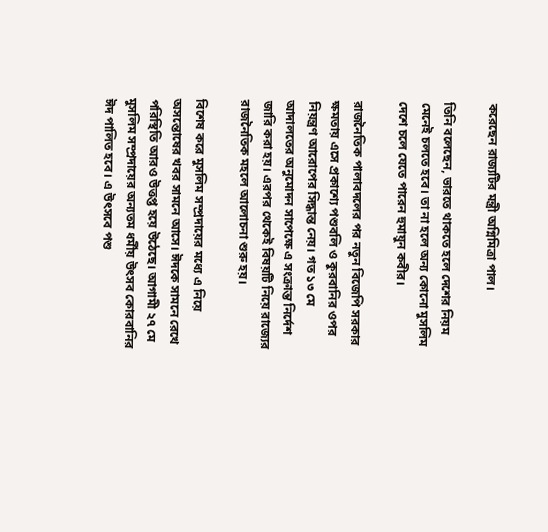করেছেন রাজ্যটির মন্ত্রী অগ্নিমিত্রা পাল।

তিনি বলেছেন, ভারতে থাকতে হলে দেশের নিয়ম মেনেই চলতে হবে। তা না হলে অন্য কোনো মুসলিম দেশে চলে যেতে পারেন হুমায়ুন কবীর।

রাজনৈতিক পালাবদলের পর নতুন বিজেপি সরকার ক্ষমতায় এসে প্রকাশ্যে পশুবলি ও কুরবানির ওপর নিয়ন্ত্রণ আরোপের সিদ্ধান্ত নেয়। গত ১৩ মে আদালতের অনুমোদন সাপেক্ষে এ সংক্রান্ত নির্দেশ জারি করা হয়। এরপর থেকেই বিষয়টি নিয়ে রাজ্যের রাজনৈতিক মহলে আলোচনা শুরু হয়।

বিশেষ করে মুসলিম সম্প্রদায়ের মধ্যে এ নিয়ে অসন্তোষের খবর সামনে আসে। ঈদকে সামনে রেখে পরিস্থিতি আরও উত্তপ্ত হয়ে উঠেছে। আগামী ২৭ মে মুসলিম সম্প্রদায়ের অন্যতম ধর্মীয় উৎসব কোরবানির ঈদ পালিত হবে। এ উৎসবে পশু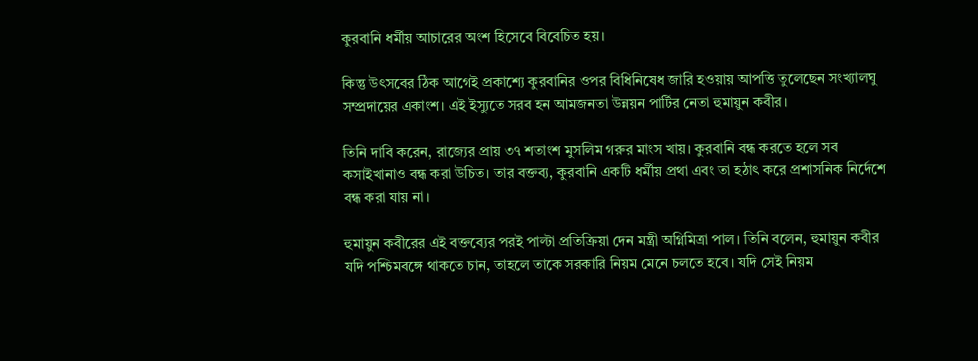কুরবানি ধর্মীয় আচারের অংশ হিসেবে বিবেচিত হয়।

কিন্তু উৎসবের ঠিক আগেই প্রকাশ্যে কুরবানির ওপর বিধিনিষেধ জারি হওয়ায় আপত্তি তুলেছেন সংখ্যালঘু সম্প্রদায়ের একাংশ। এই ইস্যুতে সরব হন আমজনতা উন্নয়ন পার্টির নেতা হুমায়ুন কবীর।

তিনি দাবি করেন, রাজ্যের প্রায় ৩৭ শতাংশ মুসলিম গরুর মাংস খায়। কুরবানি বন্ধ করতে হলে সব কসাইখানাও বন্ধ করা উচিত। তার বক্তব্য, কুরবানি একটি ধর্মীয় প্রথা এবং তা হঠাৎ করে প্রশাসনিক নির্দেশে বন্ধ করা যায় না।

হুমায়ুন কবীরের এই বক্তব্যের পরই পাল্টা প্রতিক্রিয়া দেন মন্ত্রী অগ্নিমিত্রা পাল। তিনি বলেন, হুমায়ুন কবীর যদি পশ্চিমবঙ্গে থাকতে চান, তাহলে তাকে সরকারি নিয়ম মেনে চলতে হবে। যদি সেই নিয়ম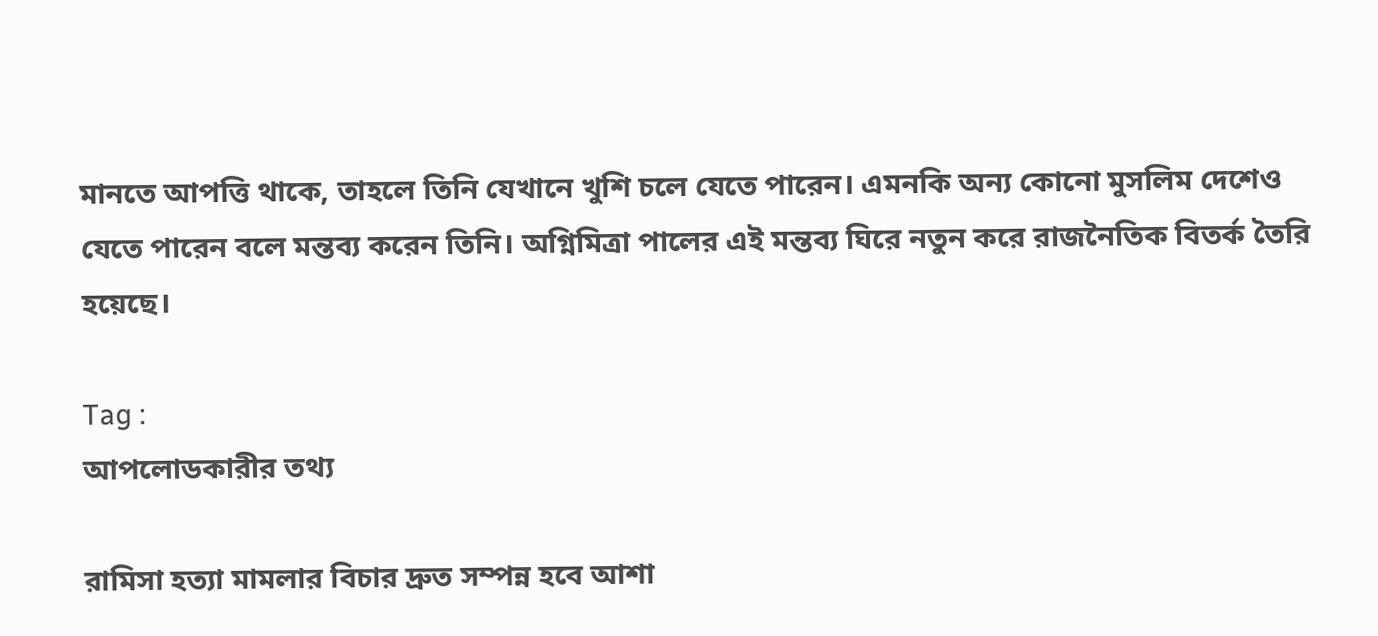মানতে আপত্তি থাকে, তাহলে তিনি যেখানে খুশি চলে যেতে পারেন। এমনকি অন্য কোনো মুসলিম দেশেও যেতে পারেন বলে মন্তব্য করেন তিনি। অগ্নিমিত্রা পালের এই মন্তব্য ঘিরে নতুন করে রাজনৈতিক বিতর্ক তৈরি হয়েছে।

Tag :
আপলোডকারীর তথ্য

রামিসা হত্যা মামলার বিচার দ্রুত সম্পন্ন হবে আশা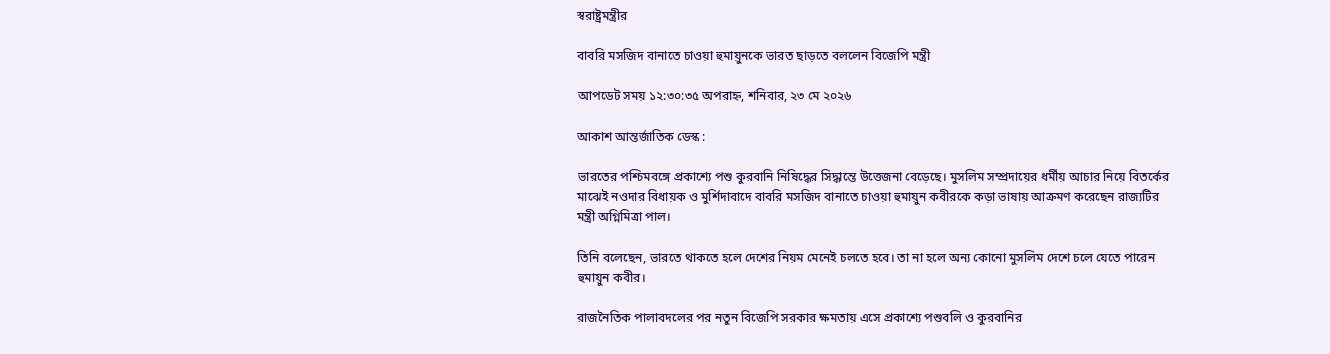স্বরাষ্ট্রমন্ত্রীর

বাবরি মসজিদ বানাতে চাওয়া হুমায়ুনকে ভারত ছাড়তে বললেন বিজেপি মন্ত্রী

আপডেট সময় ১২:৩০:৩৫ অপরাহ্ন, শনিবার, ২৩ মে ২০২৬

আকাশ আন্তর্জাতিক ডেস্ক :

ভারতের পশ্চিমবঙ্গে প্রকাশ্যে পশু কুরবানি নিষিদ্ধের সিদ্ধান্তে উত্তেজনা বেড়েছে। মুসলিম সম্প্রদায়ের ধর্মীয় আচার নিয়ে বিতর্কের মাঝেই নওদার বিধায়ক ও মুর্শিদাবাদে বাবরি মসজিদ বানাতে চাওয়া হুমায়ুন কবীরকে কড়া ভাষায় আক্রমণ করেছেন রাজ্যটির মন্ত্রী অগ্নিমিত্রা পাল।

তিনি বলেছেন, ভারতে থাকতে হলে দেশের নিয়ম মেনেই চলতে হবে। তা না হলে অন্য কোনো মুসলিম দেশে চলে যেতে পারেন হুমায়ুন কবীর।

রাজনৈতিক পালাবদলের পর নতুন বিজেপি সরকার ক্ষমতায় এসে প্রকাশ্যে পশুবলি ও কুরবানির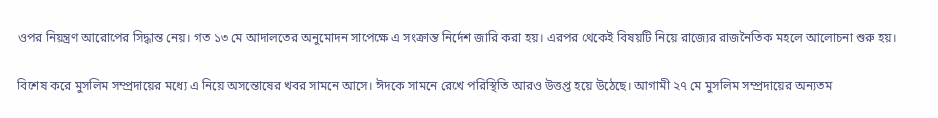ওপর নিয়ন্ত্রণ আরোপের সিদ্ধান্ত নেয়। গত ১৩ মে আদালতের অনুমোদন সাপেক্ষে এ সংক্রান্ত নির্দেশ জারি করা হয়। এরপর থেকেই বিষয়টি নিয়ে রাজ্যের রাজনৈতিক মহলে আলোচনা শুরু হয়।

বিশেষ করে মুসলিম সম্প্রদায়ের মধ্যে এ নিয়ে অসন্তোষের খবর সামনে আসে। ঈদকে সামনে রেখে পরিস্থিতি আরও উত্তপ্ত হয়ে উঠেছে। আগামী ২৭ মে মুসলিম সম্প্রদায়ের অন্যতম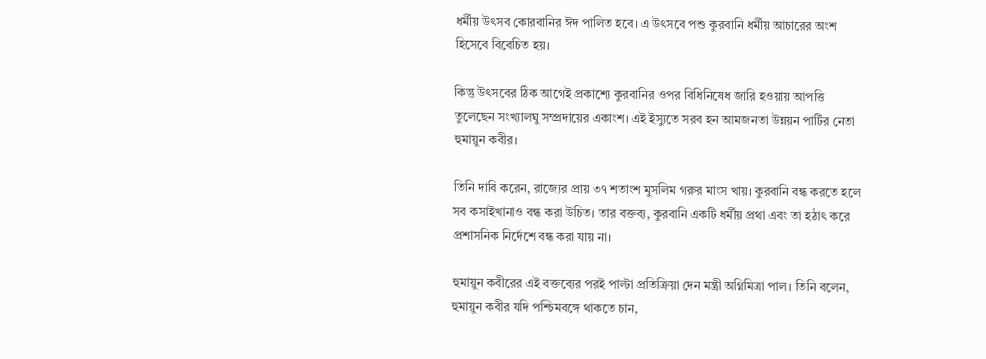ধর্মীয় উৎসব কোরবানির ঈদ পালিত হবে। এ উৎসবে পশু কুরবানি ধর্মীয় আচারের অংশ হিসেবে বিবেচিত হয়।

কিন্তু উৎসবের ঠিক আগেই প্রকাশ্যে কুরবানির ওপর বিধিনিষেধ জারি হওয়ায় আপত্তি তুলেছেন সংখ্যালঘু সম্প্রদায়ের একাংশ। এই ইস্যুতে সরব হন আমজনতা উন্নয়ন পার্টির নেতা হুমায়ুন কবীর।

তিনি দাবি করেন, রাজ্যের প্রায় ৩৭ শতাংশ মুসলিম গরুর মাংস খায়। কুরবানি বন্ধ করতে হলে সব কসাইখানাও বন্ধ করা উচিত। তার বক্তব্য, কুরবানি একটি ধর্মীয় প্রথা এবং তা হঠাৎ করে প্রশাসনিক নির্দেশে বন্ধ করা যায় না।

হুমায়ুন কবীরের এই বক্তব্যের পরই পাল্টা প্রতিক্রিয়া দেন মন্ত্রী অগ্নিমিত্রা পাল। তিনি বলেন, হুমায়ুন কবীর যদি পশ্চিমবঙ্গে থাকতে চান,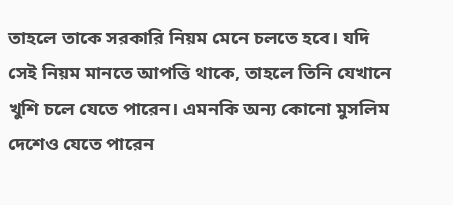তাহলে তাকে সরকারি নিয়ম মেনে চলতে হবে। যদি সেই নিয়ম মানতে আপত্তি থাকে, তাহলে তিনি যেখানে খুশি চলে যেতে পারেন। এমনকি অন্য কোনো মুসলিম দেশেও যেতে পারেন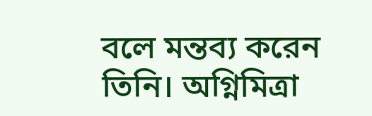বলে মন্তব্য করেন তিনি। অগ্নিমিত্রা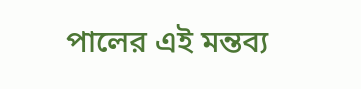পালের এই মন্তব্য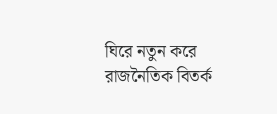ঘিরে নতুন করে রাজনৈতিক বিতর্ক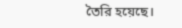তৈরি হয়েছে।